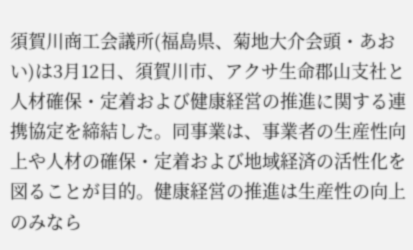須賀川商工会議所(福島県、菊地大介会頭・あおい)は3月12日、須賀川市、アクサ生命郡山支社と人材確保・定着および健康経営の推進に関する連携協定を締結した。同事業は、事業者の生産性向上や人材の確保・定着および地域経済の活性化を図ることが目的。健康経営の推進は生産性の向上のみなら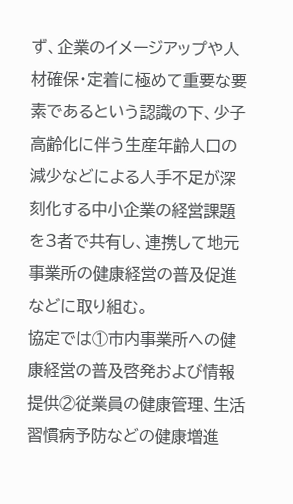ず、企業のイメージアップや人材確保・定着に極めて重要な要素であるという認識の下、少子高齢化に伴う生産年齢人口の減少などによる人手不足が深刻化する中小企業の経営課題を3者で共有し、連携して地元事業所の健康経営の普及促進などに取り組む。
協定では①市内事業所への健康経営の普及啓発および情報提供②従業員の健康管理、生活習慣病予防などの健康増進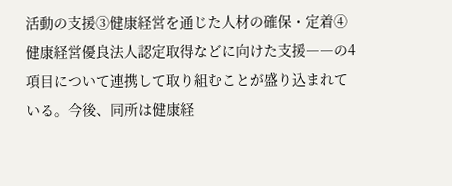活動の支援③健康経営を通じた人材の確保・定着④健康経営優良法人認定取得などに向けた支援――の4項目について連携して取り組むことが盛り込まれている。今後、同所は健康経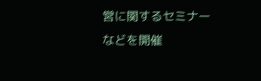営に関するセミナーなどを開催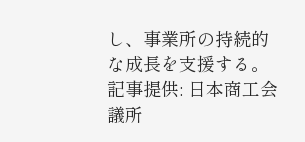し、事業所の持続的な成長を支援する。
記事提供: 日本商工会議所